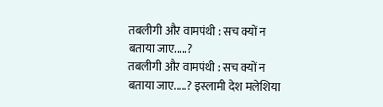तबलीगी और वामपंथी : सच क्यों न बताया जाए.....?
तबलीगी और वामपंथी : सच क्यों न बताया जाए.....? इस्लामी देश मलेशिया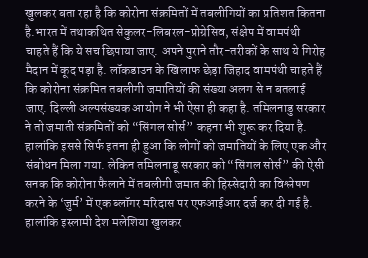खुलकर बता रहा है कि कोरोना संक्रमितों में तबलीगियों का प्रतिशत कितना है.भारत में तथाकथित सेकुलर-लिबरल-प्रोग्रेसिव, संक्षेप में वामपंथी चाहते हैं कि ये सच छिपाया जाए. अपने पुराने तौर-तरीकों के साथ ये गिरोह मैदान में कूद पड़ा है. लॉकडाउन के खिलाफ छेड़ा जिहाद वामपंथी चाहते हैं कि कोरोना संक्रमित तबलीगी जमातियों की संख्या अलग से न बतलाई जाए. दिल्ली अल्पसंख्यक आयोग ने भी ऐसा ही कहा है. तमिलनाडु सरकार ने तो जमाती संक्रमितों को “सिंगल सोर्स” कहना भी शुरू कर दिया है. हालांकि इससे सिर्फ इतना ही हुआ कि लोगों को जमातियों के लिए एक और संबोधन मिला गया. लेकिन तमिलनाडू सरकार को “सिंगल सोर्स” की ऐसी सनक कि कोरोना फैलाने में तबलीगी जमात की हिस्सेदारी का विश्लेषण करने के ‘जुर्म’ में एक ब्लॉगर मरिदास पर एफआईआर दर्ज कर दी गई है. हालांकि इस्लामी देश मलेशिया खुलकर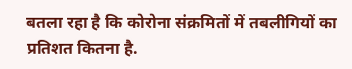बतला रहा है कि कोरोना संक्रमितों में तबलीगियों का प्रतिशत कितना है.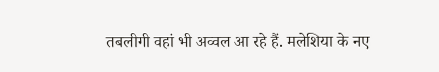तबलीगी वहां भी अव्वल आ रहे हैं. मलेशिया के नए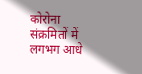कोरोना संक्रमितों में लगभग आधे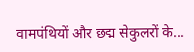वामपंथियों और छद्म सेकुलरों के...